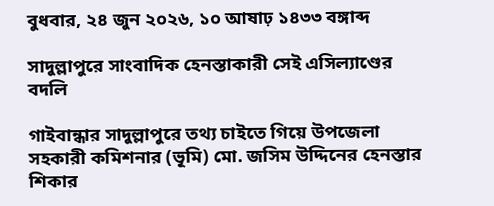বুধবার, ২৪ জুন ২০২৬, ১০ আষাঢ় ১৪৩৩ বঙ্গাব্দ

সাদুল্লাপুরে সাংবাদিক হেনস্তাকারী সেই এসিল্যাণ্ডের বদলি

গাইবান্ধার সাদুল্লাপুরে তথ্য চাইতে গিয়ে উপজেলা সহকারী কমিশনার (ভূমি) মো. জসিম উদ্দিনের হেনস্তার শিকার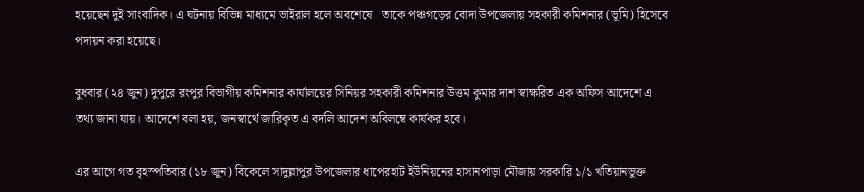হয়েছেন দুই সাংবাদিক। এ ঘটনায় বিভিন্ন মাধ্যমে ভাইরাল হলে অবশেষে   তাকে পঞ্চগড়ের বোদা উপজেলায় সহকারী কমিশনার (ভূমি) হিসেবে পদায়ন করা হয়েছে।

বুধবার (২৪ জুন) দুপুরে রংপুর বিভাগীয় কমিশনার কার্যালয়ের সিনিয়র সহকারী কমিশনার উত্তম কুমার দাশ স্বাক্ষরিত এক অফিস আদেশে এ তথ্য জানা যায়। আদেশে বলা হয়, জনস্বার্থে জারিকৃত এ বদলি আদেশ অবিলম্বে কার্যকর হবে।

এর আগে গত বৃহস্পতিবার (১৮ জুন) বিকেলে সাদুল্লাপুর উপজেলার ধাপেরহাট ইউনিয়নের হাসানপাড়া মৌজায় সরকারি ১/১ খতিয়ানভুক্ত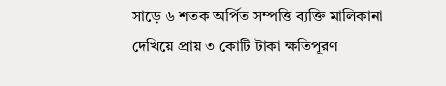সাড়ে ৬ শতক অর্পিত সম্পত্তি ব্যক্তি মালিকানা দেখিয়ে প্রায় ৩ কোটি টাকা ক্ষতিপূরণ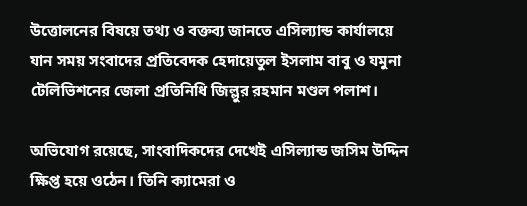উত্তোলনের বিষয়ে তথ্য ও বক্তব্য জানতে এসিল্যান্ড কার্যালয়ে যান সময় সংবাদের প্রতিবেদক হেদায়েতুল ইসলাম বাবু ও যমুনা টেলিভিশনের জেলা প্রতিনিধি জিল্লুর রহমান মণ্ডল পলাশ।

অভিযোগ রয়েছে, সাংবাদিকদের দেখেই এসিল্যান্ড জসিম উদ্দিন ক্ষিপ্ত হয়ে ওঠেন। তিনি ক্যামেরা ও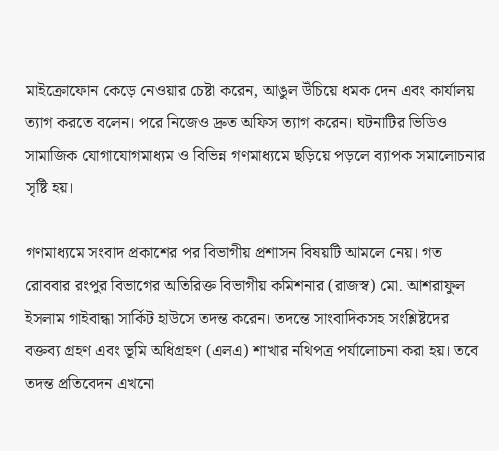মাইক্রোফোন কেড়ে নেওয়ার চেষ্টা করেন, আঙুল উঁচিয়ে ধমক দেন এবং কার্যালয় ত্যাগ করতে বলেন। পরে নিজেও দ্রুত অফিস ত্যাগ করেন। ঘটনাটির ভিডিও সামাজিক যোগাযোগমাধ্যম ও বিভিন্ন গণমাধ্যমে ছড়িয়ে পড়লে ব্যাপক সমালোচনার সৃষ্টি হয়।

গণমাধ্যমে সংবাদ প্রকাশের পর বিভাগীয় প্রশাসন বিষয়টি আমলে নেয়। গত রোববার রংপুর বিভাগের অতিরিক্ত বিভাগীয় কমিশনার (রাজস্ব) মো. আশরাফুল ইসলাম গাইবান্ধা সার্কিট হাউসে তদন্ত করেন। তদন্তে সাংবাদিকসহ সংশ্লিষ্টদের বক্তব্য গ্রহণ এবং ভূমি অধিগ্রহণ (এলএ) শাখার নথিপত্র পর্যালোচনা করা হয়। তবে তদন্ত প্রতিবেদন এখনো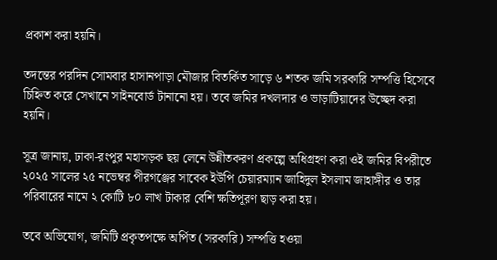প্রকাশ করা হয়নি।

তদন্তের পরদিন সোমবার হাসানপাড়া মৌজার বিতর্কিত সাড়ে ৬ শতক জমি সরকারি সম্পত্তি হিসেবে চিহ্নিত করে সেখানে সাইনবোর্ড টানানো হয়। তবে জমির দখলদার ও ভাড়াটিয়াদের উচ্ছেদ করা হয়নি।

সূত্র জানায়, ঢাকা-রংপুর মহাসড়ক ছয় লেনে উন্নীতকরণ প্রকল্পে অধিগ্রহণ করা ওই জমির বিপরীতে ২০২৫ সালের ২৫ নভেম্বর পীরগঞ্জের সাবেক ইউপি চেয়ারম্যান জাহিদুল ইসলাম জাহাঙ্গীর ও তার পরিবারের নামে ২ কোটি ৮০ লাখ টাকার বেশি ক্ষতিপূরণ ছাড় করা হয়।

তবে অভিযোগ, জমিটি প্রকৃতপক্ষে অর্পিত (সরকারি) সম্পত্তি হওয়া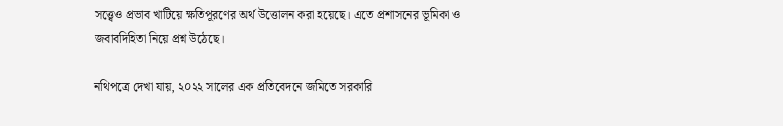সত্ত্বেও প্রভাব খাটিয়ে ক্ষতিপূরণের অর্থ উত্তোলন করা হয়েছে। এতে প্রশাসনের ভূমিকা ও জবাবদিহিতা নিয়ে প্রশ্ন উঠেছে।

নথিপত্রে দেখা যায়, ২০২২ সালের এক প্রতিবেদনে জমিতে সরকারি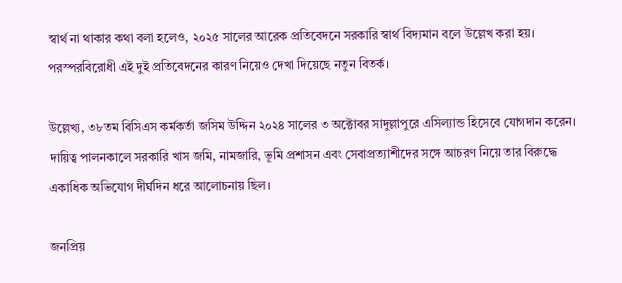স্বার্থ না থাকার কথা বলা হলেও, ২০২৫ সালের আরেক প্রতিবেদনে সরকারি স্বার্থ বিদ্যমান বলে উল্লেখ করা হয়। পরস্পরবিরোধী এই দুই প্রতিবেদনের কারণ নিয়েও দেখা দিয়েছে নতুন বিতর্ক।

উল্লেখ্য, ৩৮তম বিসিএস কর্মকর্তা জসিম উদ্দিন ২০২৪ সালের ৩ অক্টোবর সাদুল্লাপুরে এসিল্যান্ড হিসেবে যোগদান করেন। দায়িত্ব পালনকালে সরকারি খাস জমি, নামজারি, ভূমি প্রশাসন এবং সেবাপ্রত্যাশীদের সঙ্গে আচরণ নিয়ে তার বিরুদ্ধে একাধিক অভিযোগ দীর্ঘদিন ধরে আলোচনায় ছিল।

জনপ্রিয়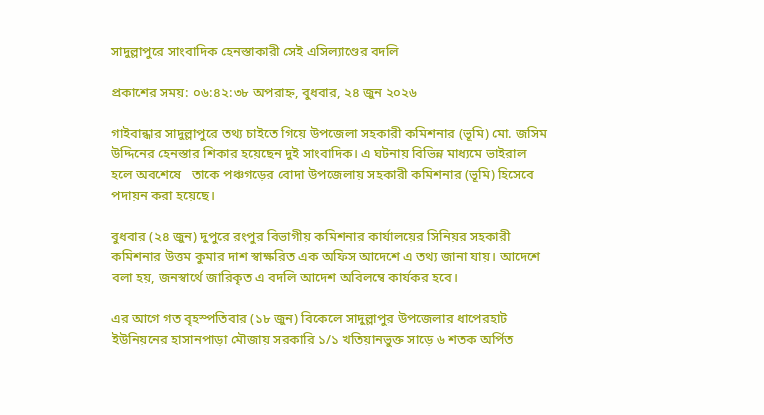সাদুল্লাপুরে সাংবাদিক হেনস্তাকারী সেই এসিল্যাণ্ডের বদলি

প্রকাশের সময়: ০৬:৪২:৩৮ অপরাহ্ন, বুধবার, ২৪ জুন ২০২৬

গাইবান্ধার সাদুল্লাপুরে তথ্য চাইতে গিয়ে উপজেলা সহকারী কমিশনার (ভূমি) মো. জসিম উদ্দিনের হেনস্তার শিকার হয়েছেন দুই সাংবাদিক। এ ঘটনায় বিভিন্ন মাধ্যমে ভাইরাল হলে অবশেষে   তাকে পঞ্চগড়ের বোদা উপজেলায় সহকারী কমিশনার (ভূমি) হিসেবে পদায়ন করা হয়েছে।

বুধবার (২৪ জুন) দুপুরে রংপুর বিভাগীয় কমিশনার কার্যালয়ের সিনিয়র সহকারী কমিশনার উত্তম কুমার দাশ স্বাক্ষরিত এক অফিস আদেশে এ তথ্য জানা যায়। আদেশে বলা হয়, জনস্বার্থে জারিকৃত এ বদলি আদেশ অবিলম্বে কার্যকর হবে।

এর আগে গত বৃহস্পতিবার (১৮ জুন) বিকেলে সাদুল্লাপুর উপজেলার ধাপেরহাট ইউনিয়নের হাসানপাড়া মৌজায় সরকারি ১/১ খতিয়ানভুক্ত সাড়ে ৬ শতক অর্পিত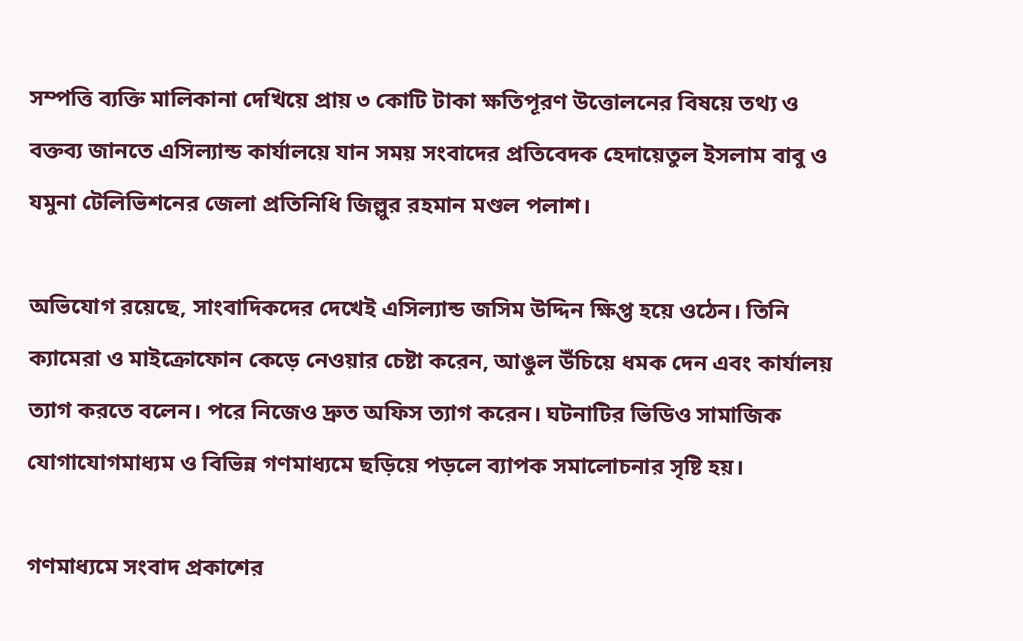সম্পত্তি ব্যক্তি মালিকানা দেখিয়ে প্রায় ৩ কোটি টাকা ক্ষতিপূরণ উত্তোলনের বিষয়ে তথ্য ও বক্তব্য জানতে এসিল্যান্ড কার্যালয়ে যান সময় সংবাদের প্রতিবেদক হেদায়েতুল ইসলাম বাবু ও যমুনা টেলিভিশনের জেলা প্রতিনিধি জিল্লুর রহমান মণ্ডল পলাশ।

অভিযোগ রয়েছে, সাংবাদিকদের দেখেই এসিল্যান্ড জসিম উদ্দিন ক্ষিপ্ত হয়ে ওঠেন। তিনি ক্যামেরা ও মাইক্রোফোন কেড়ে নেওয়ার চেষ্টা করেন, আঙুল উঁচিয়ে ধমক দেন এবং কার্যালয় ত্যাগ করতে বলেন। পরে নিজেও দ্রুত অফিস ত্যাগ করেন। ঘটনাটির ভিডিও সামাজিক যোগাযোগমাধ্যম ও বিভিন্ন গণমাধ্যমে ছড়িয়ে পড়লে ব্যাপক সমালোচনার সৃষ্টি হয়।

গণমাধ্যমে সংবাদ প্রকাশের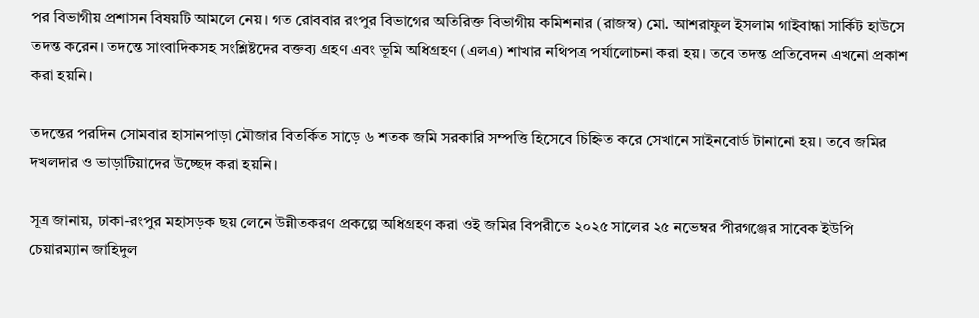পর বিভাগীয় প্রশাসন বিষয়টি আমলে নেয়। গত রোববার রংপুর বিভাগের অতিরিক্ত বিভাগীয় কমিশনার (রাজস্ব) মো. আশরাফুল ইসলাম গাইবান্ধা সার্কিট হাউসে তদন্ত করেন। তদন্তে সাংবাদিকসহ সংশ্লিষ্টদের বক্তব্য গ্রহণ এবং ভূমি অধিগ্রহণ (এলএ) শাখার নথিপত্র পর্যালোচনা করা হয়। তবে তদন্ত প্রতিবেদন এখনো প্রকাশ করা হয়নি।

তদন্তের পরদিন সোমবার হাসানপাড়া মৌজার বিতর্কিত সাড়ে ৬ শতক জমি সরকারি সম্পত্তি হিসেবে চিহ্নিত করে সেখানে সাইনবোর্ড টানানো হয়। তবে জমির দখলদার ও ভাড়াটিয়াদের উচ্ছেদ করা হয়নি।

সূত্র জানায়, ঢাকা-রংপুর মহাসড়ক ছয় লেনে উন্নীতকরণ প্রকল্পে অধিগ্রহণ করা ওই জমির বিপরীতে ২০২৫ সালের ২৫ নভেম্বর পীরগঞ্জের সাবেক ইউপি চেয়ারম্যান জাহিদুল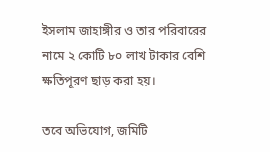ইসলাম জাহাঙ্গীর ও তার পরিবারের নামে ২ কোটি ৮০ লাখ টাকার বেশি ক্ষতিপূরণ ছাড় করা হয়।

তবে অভিযোগ, জমিটি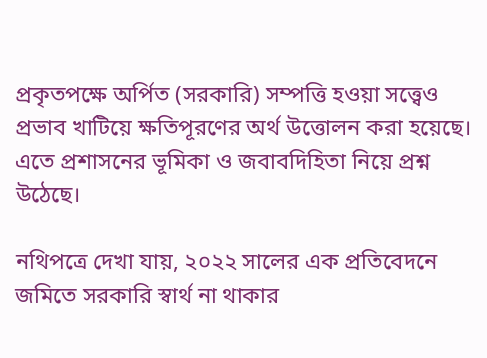প্রকৃতপক্ষে অর্পিত (সরকারি) সম্পত্তি হওয়া সত্ত্বেও প্রভাব খাটিয়ে ক্ষতিপূরণের অর্থ উত্তোলন করা হয়েছে। এতে প্রশাসনের ভূমিকা ও জবাবদিহিতা নিয়ে প্রশ্ন উঠেছে।

নথিপত্রে দেখা যায়, ২০২২ সালের এক প্রতিবেদনে জমিতে সরকারি স্বার্থ না থাকার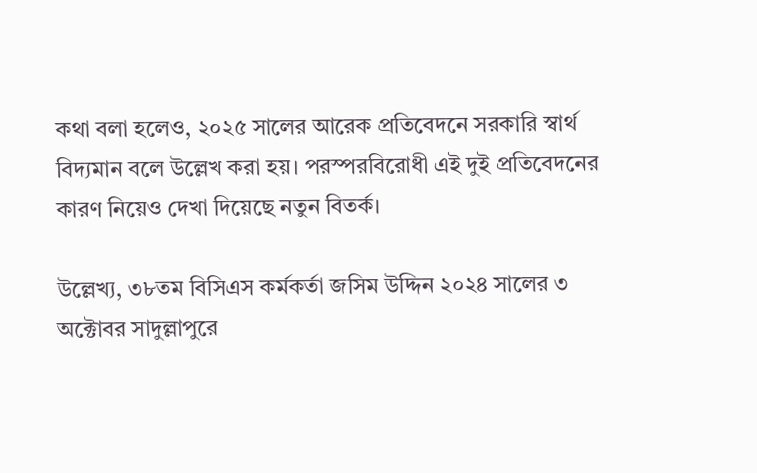কথা বলা হলেও, ২০২৫ সালের আরেক প্রতিবেদনে সরকারি স্বার্থ বিদ্যমান বলে উল্লেখ করা হয়। পরস্পরবিরোধী এই দুই প্রতিবেদনের কারণ নিয়েও দেখা দিয়েছে নতুন বিতর্ক।

উল্লেখ্য, ৩৮তম বিসিএস কর্মকর্তা জসিম উদ্দিন ২০২৪ সালের ৩ অক্টোবর সাদুল্লাপুরে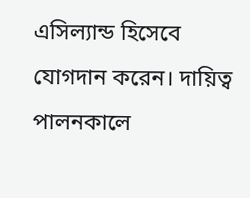এসিল্যান্ড হিসেবে যোগদান করেন। দায়িত্ব পালনকালে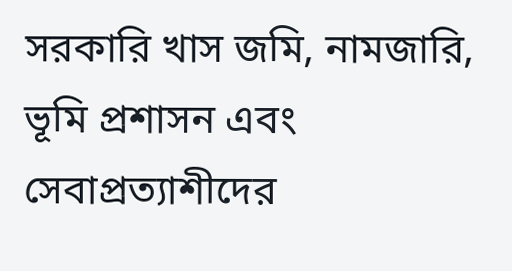সরকারি খাস জমি, নামজারি, ভূমি প্রশাসন এবং সেবাপ্রত্যাশীদের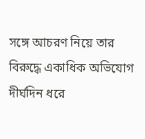সঙ্গে আচরণ নিয়ে তার বিরুদ্ধে একাধিক অভিযোগ দীর্ঘদিন ধরে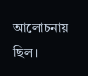আলোচনায় ছিল।